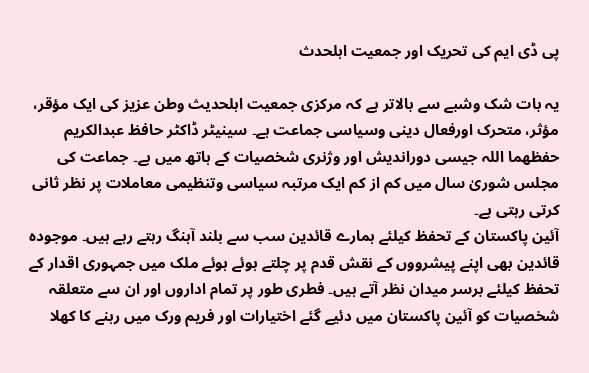پی ڈی ایم کی تحریک اور جمعیت اہلحدث

یہ بات شک وشبے سے بالاتر ہے کہ مرکزی جمعیت اہلحدیث وطن عزیز کی ایک مؤقر، مؤثر، متحرک اورفعال دینی وسیاسی جماعت ہے۔ سینیٹر ڈاکٹر حافظ عبدالکریم حفظھما اللہ جیسی دوراندیش اور وژنری شخصیات کے ہاتھ میں ہے۔ جماعت کی مجلس شوریٰ سال میں کم از کم ایک مرتبہ سیاسی وتنظیمی معاملات پر نظر ثانی کرتی رہتی ہے۔
آئین پاکستان کے تحفظ کیلئے ہمارے قائدین سب سے بلند آہنگ رہتے رہے ہیں۔ موجودہ قائدین بھی اپنے پیشرووں کے نقش قدم پر چلتے ہوئے ہوئے ملک میں جمہوری اقدار کے تحفظ کیلئے برسر میدان نظر آتے ہیں۔ فطری طور پر تمام اداروں اور ان سے متعلقہ شخصیات کو آئین پاکستان میں دئیے گئے اختیارات اور فریم ورک میں رہنے کا کھلا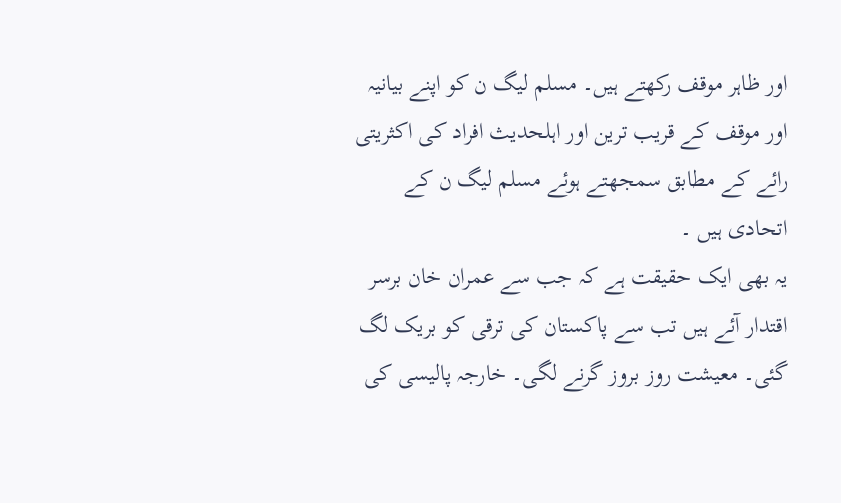اور ظاہر موقف رکھتے ہیں۔ مسلم لیگ ن کو اپنے بیانیہ اور موقف کے قریب ترین اور اہلحدیث افراد کی اکثریتی رائے کے مطابق سمجھتے ہوئے مسلم لیگ ن کے اتحادی ہیں ۔
یہ بھی ایک حقیقت ہے کہ جب سے عمران خان برسر اقتدار آئے ہیں تب سے پاکستان کی ترقی کو بریک لگ گئی۔ معیشت روز بروز گرنے لگی۔ خارجہ پالیسی کی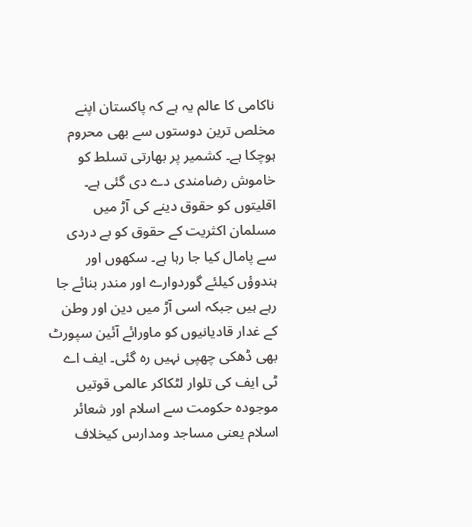ناکامی کا عالم یہ ہے کہ پاکستان اپنے مخلص ترین دوستوں سے بھی محروم ہوچکا ہے۔ کشمیر پر بھارتی تسلط کو خاموش رضامندی دے دی گئی ہے۔ اقلیتوں کو حقوق دینے کی آڑ میں مسلمان اکثریت کے حقوق کو بے دردی سے پامال کیا جا رہا ہے۔ سکھوں اور ہندوؤں کیلئے گوردوارے اور مندر بنائے جا رہے ہیں جبکہ اسی آڑ میں دین اور وطن کے غدار قادیانیوں کو ماورائے آئین سپورٹ بھی ڈھکی چھپی نہیں رہ گئی۔ ایف اے ٹی ایف کی تلوار لٹکاکر عالمی قوتیں موجودہ حکومت سے اسلام اور شعائر اسلام یعنی مساجد ومدارس کیخلاف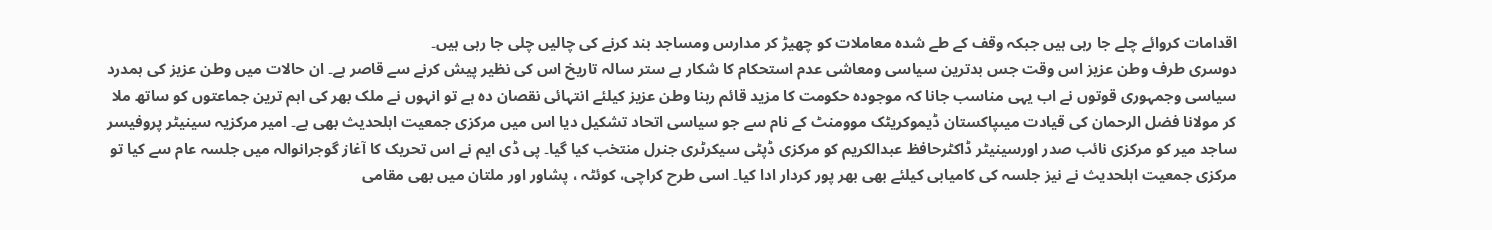اقدامات کروائے چلے جا رہی ہیں جبکہ وقف کے طے شدہ معاملات کو چھیڑ کر مدارس ومساجد بند کرنے کی چالیں چلی جا رہی ہیں۔
دوسری طرف وطن عزیز اس وقت جس بدترین سیاسی ومعاشی عدم استحکام کا شکار ہے ستر سالہ تاریخ اس کی نظیر پیش کرنے سے قاصر ہے۔ ان حالات میں وطن عزیز کی ہمدرد سیاسی وجمہوری قوتوں نے اب یہی مناسب جانا کہ موجودہ حکومت کا مزید قائم رہنا وطن عزیز کیلئے انتہائی نقصان دہ ہے تو انہوں نے ملک بھر کی اہم ترین جماعتوں کو ساتھ ملا کر مولانا فضل الرحمان کی قیادت میںپاکستان ڈیموکریٹک موومنٹ کے نام سے جو سیاسی اتحاد تشکیل دیا اس میں مرکزی جمعیت اہلحدیث بھی ہے۔ امیر مرکزیہ سینیٹر پروفیسر ساجد میر کو مرکزی نائب صدر اورسینیٹر ڈاکٹرحافظ عبدالکریم کو مرکزی ڈپٹی سیکرٹری جنرل منتخب کیا گیا۔ پی ڈی ایم نے اس تحریک کا آغاز گوجرانوالہ میں جلسہ عام سے کیا تو مرکزی جمعیت اہلحدیث نے نیز جلسہ کی کامیابی کیلئے بھی بھر پور کردار ادا کیا۔ اسی طرح کراچی، کوئٹہ ، پشاور اور ملتان میں بھی مقامی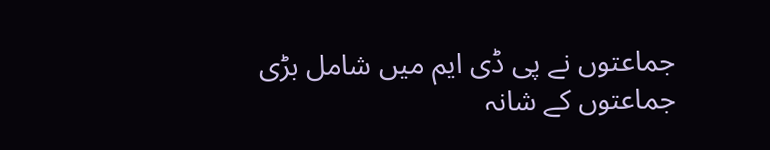جماعتوں نے پی ڈی ایم میں شامل بڑی جماعتوں کے شانہ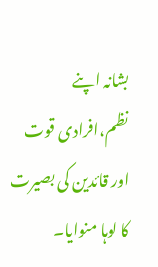بشانہ اپنے نظم،افرادی قوت اور قائدین کی بصیرت کا لوہا منوایا۔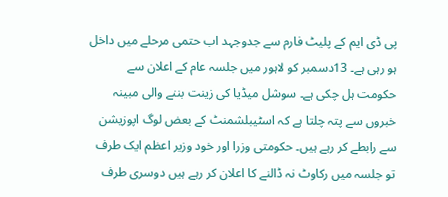پی ڈی ایم کے پلیٹ فارم سے جدوجہد اب حتمی مرحلے میں داخل ہو رہی ہے۔ 13دسمبر کو لاہور میں جلسہ عام کے اعلان سے حکومت ہل چکی ہے۔ سوشل میڈیا کی زینت بننے والی مبینہ خبروں سے پتہ چلتا ہے کہ اسٹیبلشمنٹ کے بعض لوگ اپوزیشن سے رابطے کر رہے ہیں۔ حکومتی وزرا اور خود وزیر اعظم ایک طرف تو جلسہ میں رکاوٹ نہ ڈالنے کا اعلان کر رہے ہیں دوسری طرف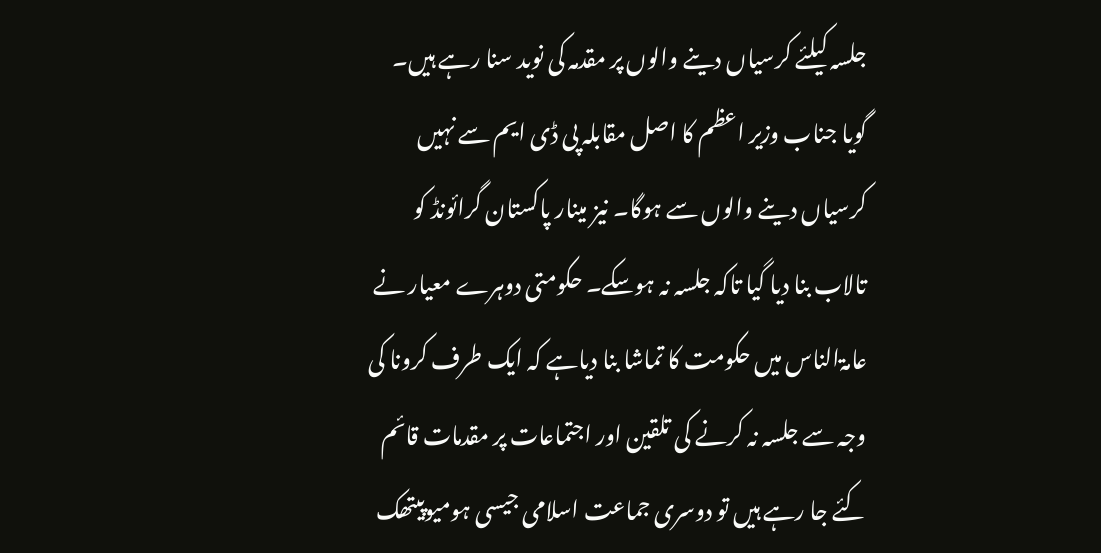جلسہ کیلئے کرسیاں دینے والوں پر مقدمہ کی نوید سنا رہے ہیں۔ گویا جناب وزیر اعظم کا اصل مقابلہ پی ڈی ایم سے نہیں کرسیاں دینے والوں سے ہوگا۔ نیز مینار پاکستان گرائونڈ کو تالاب بنا دیا گیا تاکہ جلسہ نہ ہوسکے۔ حکومتی دوہرے معیار نے عامۃالناس میں حکومت کا تماشا بنا دیاہے کہ ایک طرف کرونا کی وجہ سے جلسہ نہ کرنے کی تلقین اور اجتماعات پر مقدمات قائم کئے جا رہے ہیں تو دوسری جماعت اسلامی جیسی ہومیوپیتھک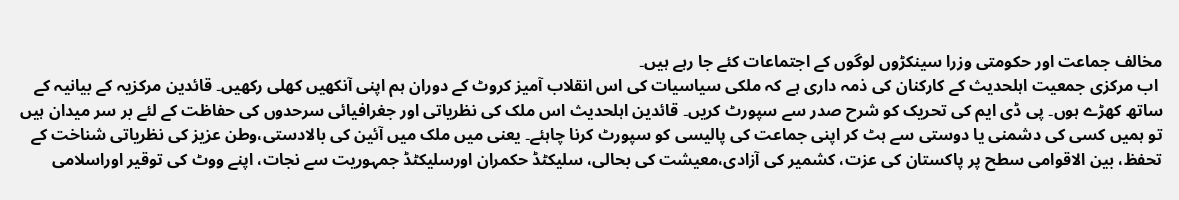مخالف جماعت اور حکومتی وزرا سینکڑوں لوگوں کے اجتماعات کئے جا رہے ہیں۔
 اب مرکزی جمعیت اہلحدیث کے کارکنان کی ذمہ داری ہے کہ ملکی سیاسیات کی اس انقلاب آمیز کروٹ کے دوران ہم اپنی آنکھیں کھلی رکھیں۔ قائدین مرکزیہ کے بیانیہ کے ساتھ کھڑے ہوں۔ پی ڈی ایم کی تحریک کو شرح صدر سے سپورٹ کریں۔ قائدین اہلحدیث اس ملک کی نظریاتی اور جغرافیائی سرحدوں کی حفاظت کے لئے بر سر میدان ہیں تو ہمیں کسی کی دشمنی یا دوستی سے ہٹ کر اپنی جماعت کی پالیسی کو سپورٹ کرنا چاہئے۔ یعنی میں ملک میں آئین کی بالادستی،وطن عزیز کی نظریاتی شناخت کے تحفظ، بین الاقوامی سطح پر پاکستان کی عزت، کشمیر کی آزادی،معیشت کی بحالی، سلیکٹڈ حکمران اورسلیکٹڈ جمہوریت سے نجات، اپنے ووٹ کی توقیر اوراسلامی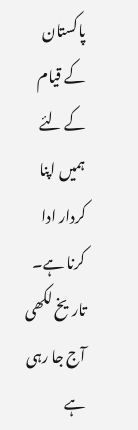پاکستان کے قیام کے لئے ہمیں اپنا کردار ادا کرنا ہے۔ تاریخ لکھی آج جا رہی ہے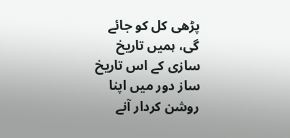پڑھی کل کو جائے گی، ہمیں تاریخ سازی کے اس تاریخ ساز دور میں اپنا روشن کردار آنے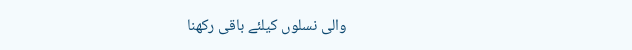والی نسلوں کیلئے باقی رکھنا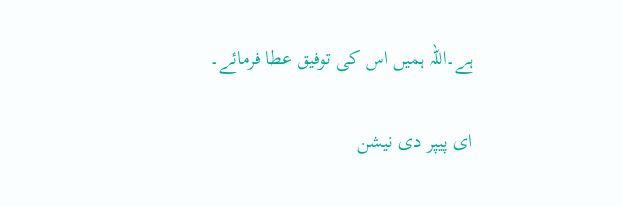ہے۔اللہ ہمیں اس کی توفیق عطا فرمائے۔

ای پیپر دی نیشن